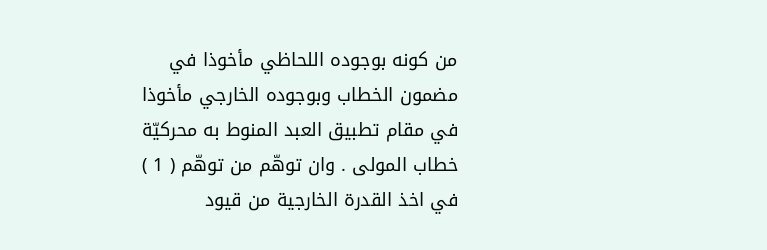من كونه بوجوده اللحاظي مأخوذا في مضمون الخطاب وبوجوده الخارجي مأخوذا في مقام تطبيق العبد المنوط به محركيّة خطاب المولى . وان توهّم من توهّم ( 1 ) في اخذ القدرة الخارجية من قيود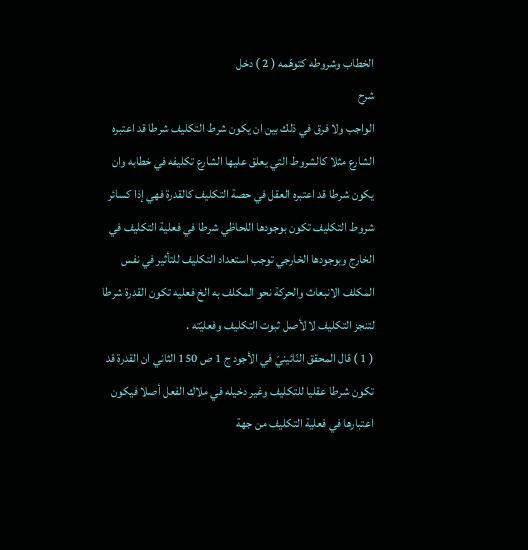الخطاب وشروطه كتوهّمه ( 2 ) دخل
شرح
الواجب ولا فرق في ذلك بين ان يكون شرط التكليف شرطا قد اعتبره الشارع مثلا كالشروط التي يعلق عليها الشارع تكليفه في خطابه وان يكون شرطا قد اعتبره العقل في حصة التكليف كالقدرة فهي إذا كسائر شروط التكليف تكون بوجودها اللحاظي شرطا في فعلية التكليف في الخارج وبوجودها الخارجي توجب استعداد التكليف للتأثير في نفس المكلف الانبعاث والحركة نحو المكلف به الخ فعليه تكون القدرة شرطا لتنجز التكليف لا لأصل ثبوت التكليف وفعليّته .
( 1 ) قال المحقق النّائينيّ في الأجود ج 1 ص 150 الثاني ان القدرة قد تكون شرطا عقليا للتكليف وغير دخيله في ملاك الفعل أصلا فيكون اعتبارها في فعلية التكليف من جهة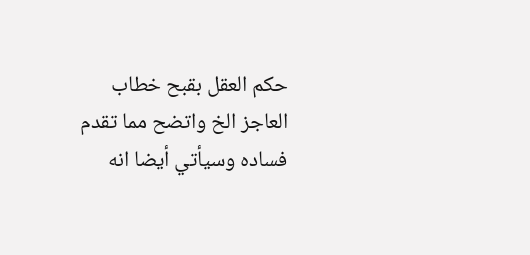حكم العقل بقبح خطاب العاجز الخ واتضح مما تقدم فساده وسيأتي أيضا انه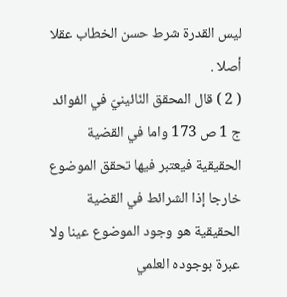ليس القدرة شرط حسن الخطاب عقلا أصلا .
( 2 ) قال المحقق النّائينيّ في الفوائد ج 1 ص 173 واما في القضية الحقيقية فيعتبر فيها تحقق الموضوع خارجا إذا الشرائط في القضية الحقيقية هو وجود الموضوع عينا ولا عبرة بوجوده العلمي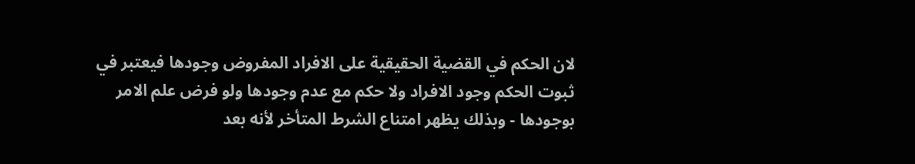لان الحكم في القضية الحقيقية على الافراد المفروض وجودها فيعتبر في ثبوت الحكم وجود الافراد ولا حكم مع عدم وجودها ولو فرض علم الامر بوجودها - وبذلك يظهر امتناع الشرط المتأخر لأنه بعد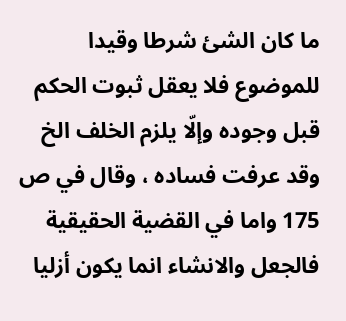ما كان الشئ شرطا وقيدا للموضوع فلا يعقل ثبوت الحكم قبل وجوده وإلّا يلزم الخلف الخ وقد عرفت فساده ، وقال في ص 175 واما في القضية الحقيقية فالجعل والانشاء انما يكون أزليا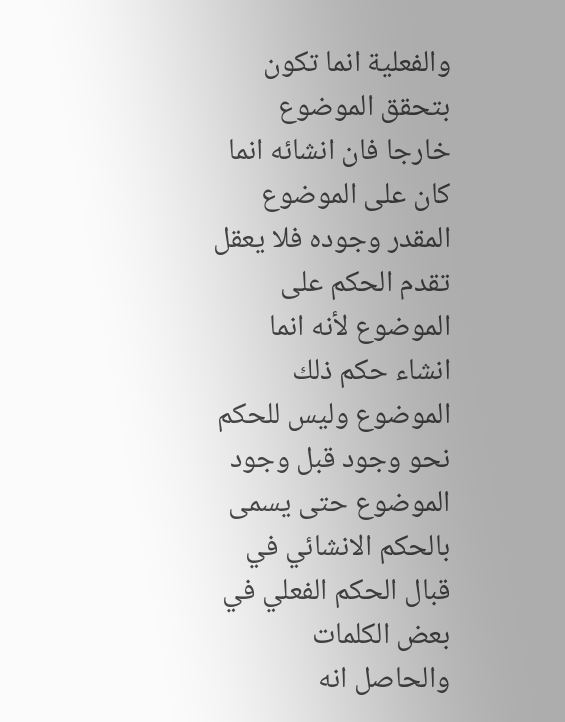والفعلية انما تكون بتحقق الموضوع خارجا فان انشائه انما كان على الموضوع المقدر وجوده فلا يعقل تقدم الحكم على الموضوع لأنه انما انشاء حكم ذلك الموضوع وليس للحكم نحو وجود قبل وجود الموضوع حتى يسمى بالحكم الانشائي في قبال الحكم الفعلي في بعض الكلمات والحاصل انه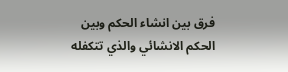فرق بين انشاء الحكم وبين الحكم الانشائي والذي تتكفله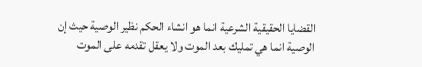القضايا الحقيقية الشرعية انما هو انشاء الحكم نظير الوصية حيث إن الوصية انما هي تمليك بعد الموت ولا يعقل تقدمه على الموت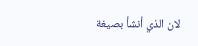لان الذي أنشأ بصيغة